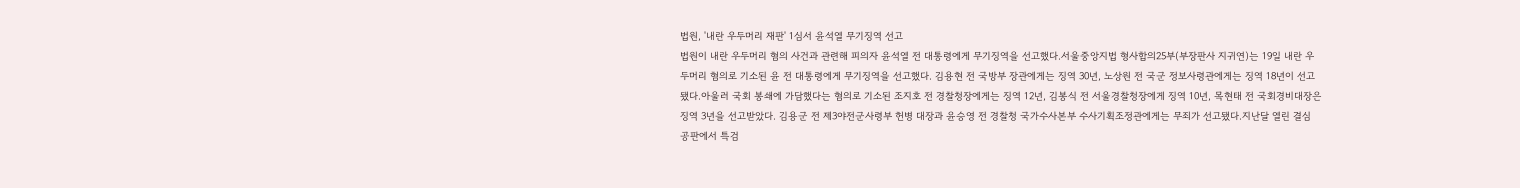법원, '내란 우두머리 재판' 1심서 윤석열 무기징역 선고
법원이 내란 우두머리 혐의 사건과 관련해 피의자 윤석열 전 대통령에게 무기징역을 선고했다.서울중앙지법 형사합의25부(부장판사 지귀연)는 19일 내란 우두머리 혐의로 기소된 윤 전 대통령에게 무기징역을 선고했다. 김용현 전 국방부 장관에게는 징역 30년, 노상원 전 국군 정보사령관에게는 징역 18년이 선고됐다.아울러 국회 봉쇄에 가담했다는 혐의로 기소된 조지호 전 경찰청장에게는 징역 12년, 김봉식 전 서울경찰청장에게 징역 10년, 목현태 전 국회경비대장은 징역 3년을 선고받았다. 김용군 전 제3야전군사령부 헌병 대장과 윤승영 전 경찰청 국가수사본부 수사기획조정관에게는 무죄가 선고됐다.지난달 열린 결심 공판에서 특검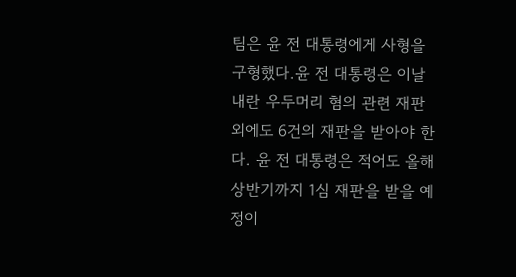팀은 윤 전 대통령에게 사형을 구형했다.윤 전 대통령은 이날 내란 우두머리 혐의 관련 재판 외에도 6건의 재판을 받아야 한다. 윤 전 대통령은 적어도 올해 상반기까지 1심 재판을 받을 예정이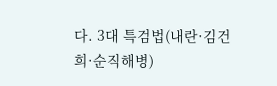다. 3대 특검법(내란·김건희·순직해병)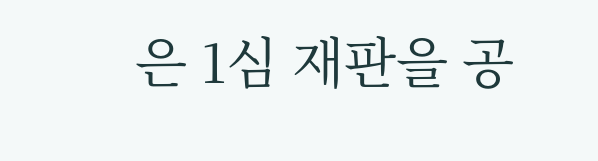은 1심 재판을 공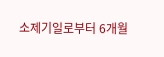소제기일로부터 6개월